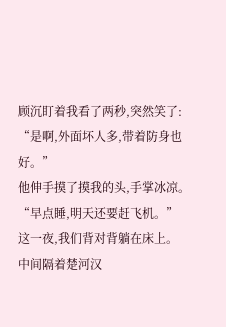顾沉盯着我看了两秒,突然笑了:
“是啊,外面坏人多,带着防身也好。”
他伸手摸了摸我的头,手掌冰凉。
“早点睡,明天还要赶飞机。”
这一夜,我们背对背躺在床上。
中间隔着楚河汉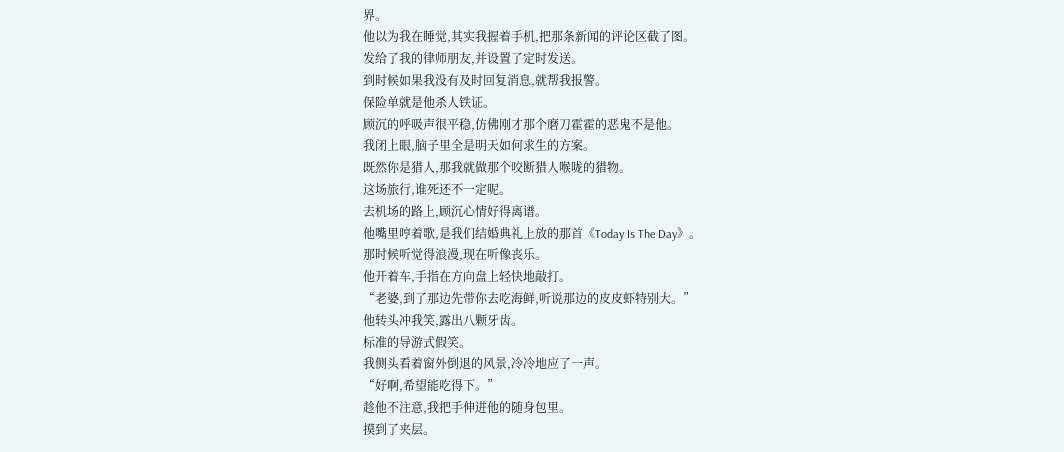界。
他以为我在睡觉,其实我握着手机,把那条新闻的评论区截了图。
发给了我的律师朋友,并设置了定时发送。
到时候如果我没有及时回复消息,就帮我报警。
保险单就是他杀人铁证。
顾沉的呼吸声很平稳,仿佛刚才那个磨刀霍霍的恶鬼不是他。
我闭上眼,脑子里全是明天如何求生的方案。
既然你是猎人,那我就做那个咬断猎人喉咙的猎物。
这场旅行,谁死还不一定呢。
去机场的路上,顾沉心情好得离谱。
他嘴里哼着歌,是我们结婚典礼上放的那首《Today Is The Day》。
那时候听觉得浪漫,现在听像丧乐。
他开着车,手指在方向盘上轻快地敲打。
“老婆,到了那边先带你去吃海鲜,听说那边的皮皮虾特别大。”
他转头冲我笑,露出八颗牙齿。
标准的导游式假笑。
我侧头看着窗外倒退的风景,冷冷地应了一声。
“好啊,希望能吃得下。”
趁他不注意,我把手伸进他的随身包里。
摸到了夹层。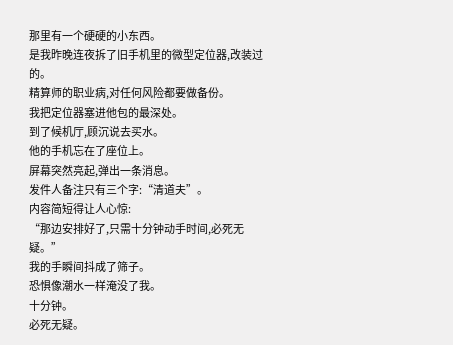那里有一个硬硬的小东西。
是我昨晚连夜拆了旧手机里的微型定位器,改装过的。
精算师的职业病,对任何风险都要做备份。
我把定位器塞进他包的最深处。
到了候机厅,顾沉说去买水。
他的手机忘在了座位上。
屏幕突然亮起,弹出一条消息。
发件人备注只有三个字:“清道夫”。
内容简短得让人心惊:
“那边安排好了,只需十分钟动手时间,必死无疑。”
我的手瞬间抖成了筛子。
恐惧像潮水一样淹没了我。
十分钟。
必死无疑。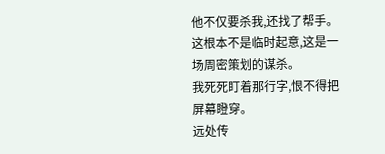他不仅要杀我,还找了帮手。
这根本不是临时起意,这是一场周密策划的谋杀。
我死死盯着那行字,恨不得把屏幕瞪穿。
远处传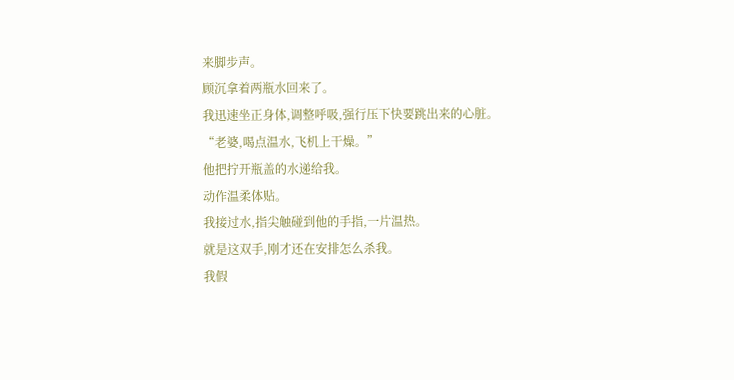来脚步声。
顾沉拿着两瓶水回来了。
我迅速坐正身体,调整呼吸,强行压下快要跳出来的心脏。
“老婆,喝点温水,飞机上干燥。”
他把拧开瓶盖的水递给我。
动作温柔体贴。
我接过水,指尖触碰到他的手指,一片温热。
就是这双手,刚才还在安排怎么杀我。
我假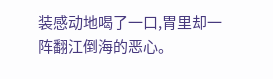装感动地喝了一口,胃里却一阵翻江倒海的恶心。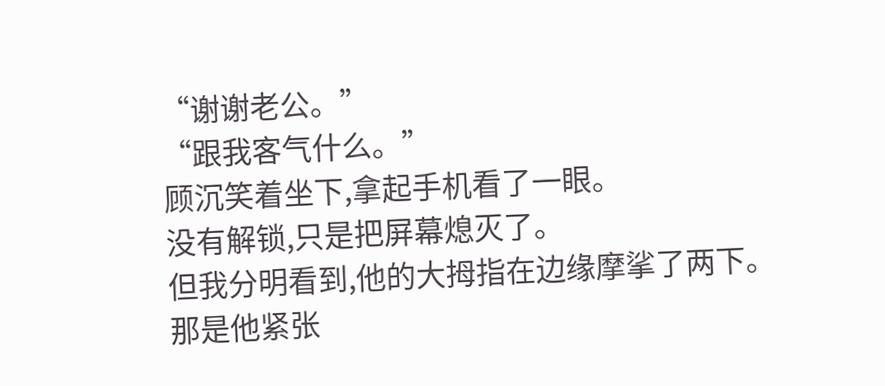“谢谢老公。”
“跟我客气什么。”
顾沉笑着坐下,拿起手机看了一眼。
没有解锁,只是把屏幕熄灭了。
但我分明看到,他的大拇指在边缘摩挲了两下。
那是他紧张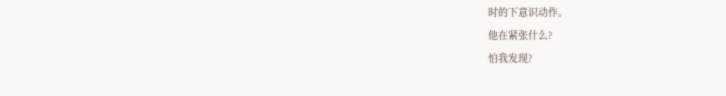时的下意识动作。
他在紧张什么?
怕我发现?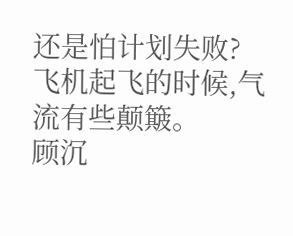还是怕计划失败?
飞机起飞的时候,气流有些颠簸。
顾沉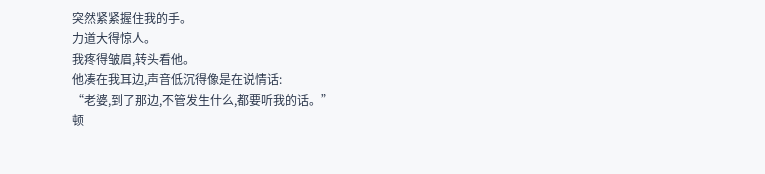突然紧紧握住我的手。
力道大得惊人。
我疼得皱眉,转头看他。
他凑在我耳边,声音低沉得像是在说情话:
“老婆,到了那边,不管发生什么,都要听我的话。”
顿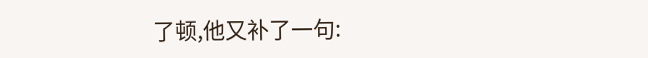了顿,他又补了一句: